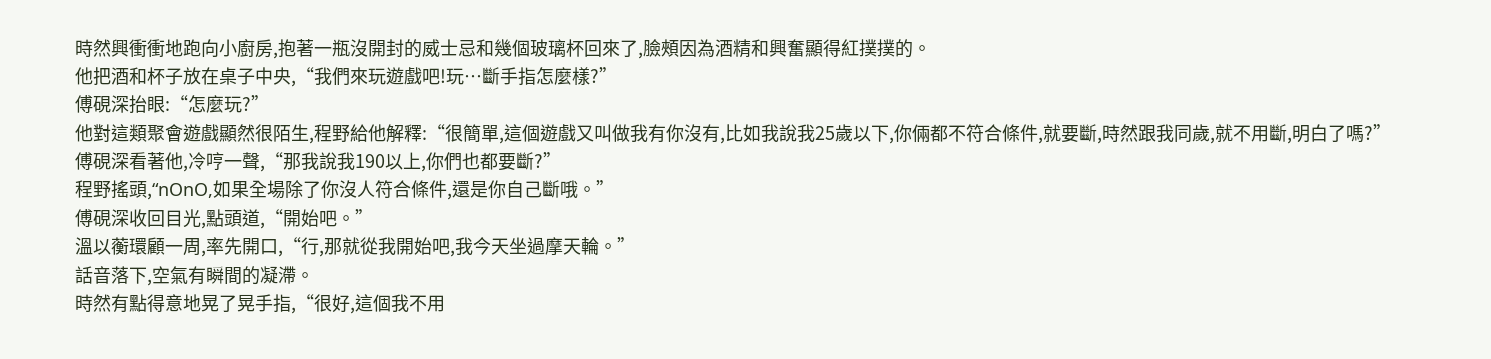時然興衝衝地跑向小廚房,抱著一瓶沒開封的威士忌和幾個玻璃杯回來了,臉頰因為酒精和興奮顯得紅撲撲的。
他把酒和杯子放在桌子中央,“我們來玩遊戲吧!玩…斷手指怎麼樣?”
傅硯深抬眼:“怎麼玩?”
他對這類聚會遊戲顯然很陌生,程野給他解釋:“很簡單,這個遊戲又叫做我有你沒有,比如我說我25歲以下,你倆都不符合條件,就要斷,時然跟我同歲,就不用斷,明白了嗎?”
傅硯深看著他,冷哼一聲,“那我說我190以上,你們也都要斷?”
程野搖頭,“nOnO,如果全場除了你沒人符合條件,還是你自己斷哦。”
傅硯深收回目光,點頭道,“開始吧。”
溫以蘅環顧一周,率先開口,“行,那就從我開始吧,我今天坐過摩天輪。”
話音落下,空氣有瞬間的凝滯。
時然有點得意地晃了晃手指,“很好,這個我不用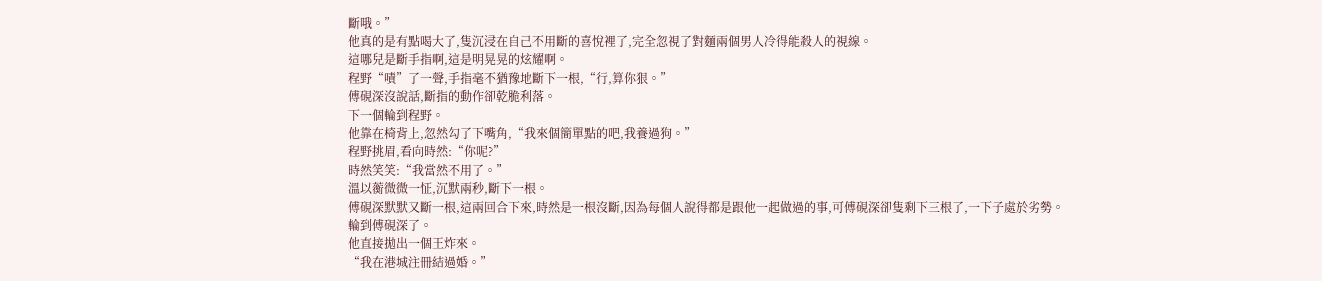斷哦。”
他真的是有點喝大了,隻沉浸在自己不用斷的喜悅裡了,完全忽視了對麵兩個男人冷得能殺人的視線。
這哪兒是斷手指啊,這是明晃晃的炫耀啊。
程野“嘖”了一聲,手指毫不猶豫地斷下一根,“行,算你狠。”
傅硯深沒說話,斷指的動作卻乾脆利落。
下一個輪到程野。
他靠在椅背上,忽然勾了下嘴角,“我來個簡單點的吧,我養過狗。”
程野挑眉,看向時然:“你呢?”
時然笑笑:“我當然不用了。”
溫以蘅微微一怔,沉默兩秒,斷下一根。
傅硯深默默又斷一根,這兩回合下來,時然是一根沒斷,因為每個人說得都是跟他一起做過的事,可傅硯深卻隻剩下三根了,一下子處於劣勢。
輪到傅硯深了。
他直接拋出一個王炸來。
“我在港城注冊結過婚。”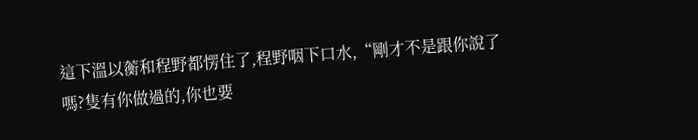這下溫以蘅和程野都愣住了,程野咽下口水,“剛才不是跟你說了嗎?隻有你做過的,你也要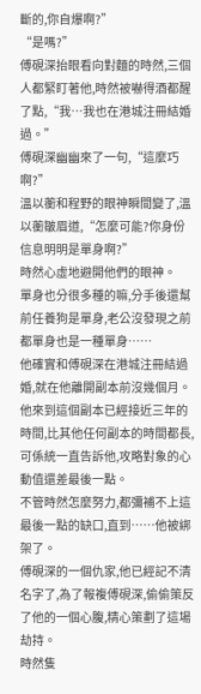斷的,你自爆啊?”
“是嗎?”
傅硯深抬眼看向對麵的時然,三個人都緊盯著他,時然被嚇得酒都醒了點,“我…我也在港城注冊結婚過。”
傅硯深幽幽來了一句,“這麼巧啊?”
溫以蘅和程野的眼神瞬間變了,溫以蘅皺眉道,“怎麼可能?你身份信息明明是單身啊?”
時然心虛地避開他們的眼神。
單身也分很多種的嘛,分手後還幫前任養狗是單身,老公沒發現之前都單身也是一種單身……
他確實和傅硯深在港城注冊結過婚,就在他離開副本前沒幾個月。
他來到這個副本已經接近三年的時間,比其他任何副本的時間都長,可係統一直告訴他,攻略對象的心動值還差最後一點。
不管時然怎麼努力,都彌補不上這最後一點的缺口,直到……他被綁架了。
傅硯深的一個仇家,他已經記不清名字了,為了報複傅硯深,偷偷策反了他的一個心腹,精心策劃了這場劫持。
時然隻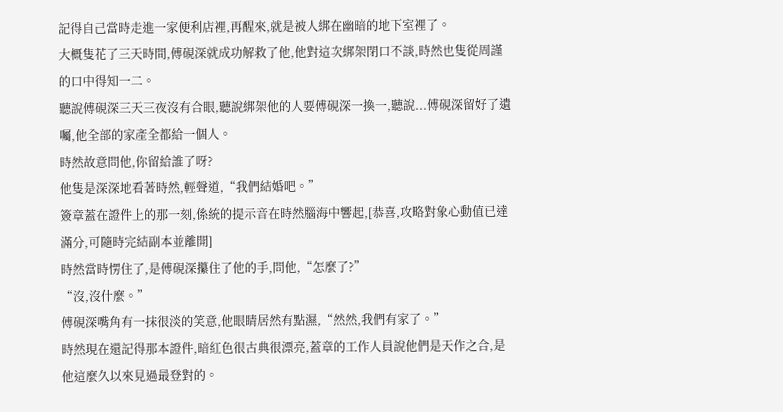記得自己當時走進一家便利店裡,再醒來,就是被人綁在幽暗的地下室裡了。
大概隻花了三天時間,傅硯深就成功解救了他,他對這次綁架閉口不談,時然也隻從周謹的口中得知一二。
聽說傅硯深三天三夜沒有合眼,聽說綁架他的人要傅硯深一換一,聽說...傅硯深留好了遺囑,他全部的家產全都給一個人。
時然故意問他,你留給誰了呀?
他隻是深深地看著時然,輕聲道,“我們結婚吧。”
簽章蓋在證件上的那一刻,係統的提示音在時然腦海中響起,[恭喜,攻略對象心動值已達滿分,可隨時完結副本並離開]
時然當時愣住了,是傅硯深攥住了他的手,問他,“怎麼了?”
“沒,沒什麼。”
傅硯深嘴角有一抹很淡的笑意,他眼睛居然有點濕,“然然,我們有家了。”
時然現在還記得那本證件,暗紅色很古典很漂亮,蓋章的工作人員說他們是天作之合,是他這麼久以來見過最登對的。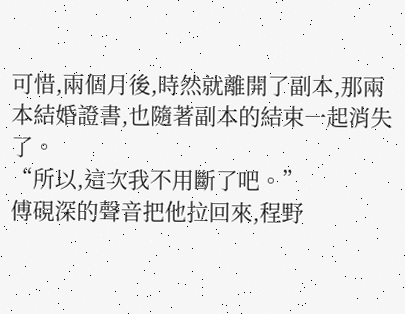可惜,兩個月後,時然就離開了副本,那兩本結婚證書,也隨著副本的結束一起消失了。
“所以,這次我不用斷了吧。”
傅硯深的聲音把他拉回來,程野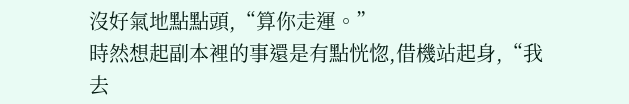沒好氣地點點頭,“算你走運。”
時然想起副本裡的事還是有點恍惚,借機站起身,“我去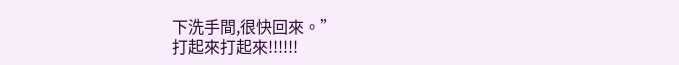下洗手間,很快回來。”
打起來打起來!!!!!!